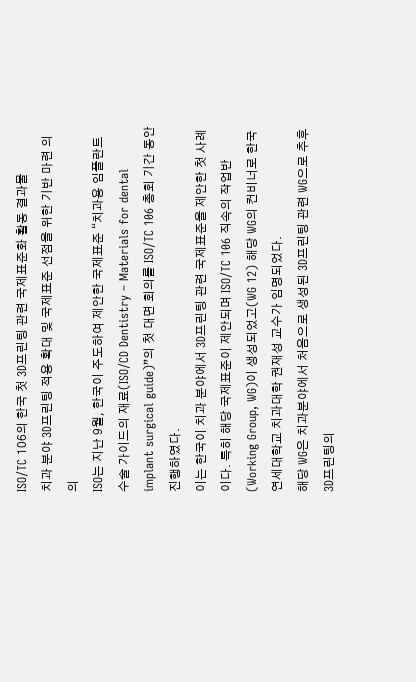ISO/TC 106의 한국 첫 3D프린팅 관련 국제표준화 활동 결과물
치과 분야 3D프린팅 적용 확대 및 국제표준 선점을 위한 기반 마련 의의
ISO는 지난 9월, 한국이 주도하여 제안한 국제표준 “치과용 임플란트 수술 가이드의 재료(ISO/CD Dentistry – Materials for dental implant surgical guide)”의 첫 대면 회의를 ISO/TC 106 총회 기간 동안 진행하였다.
이는 한국이 치과 분야에서 3D프린팅 관련 국제표준을 제안한 첫 사례이다. 특히 해당 국제표준이 제안되며 ISO/TC 106 직속의 작업반(Working Group, WG)이 생성되었고(WG 12) 해당 WG의 컨비너로 한국 연세대학교 치과대학 권재성 교수가 임명되었다.
해당 WG은 치과분야에서 처음으로 생성된 3D프린팅 관련 WG으로 추후 3D프린팅의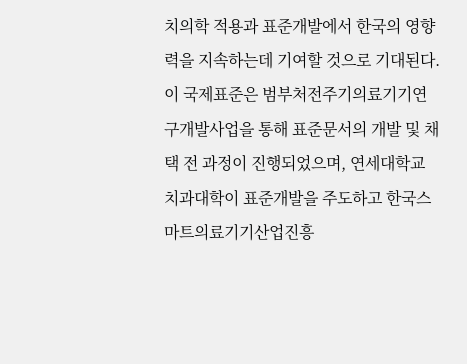치의학 적용과 표준개발에서 한국의 영향력을 지속하는데 기여할 것으로 기대된다.
이 국제표준은 범부처전주기의료기기연구개발사업을 통해 표준문서의 개발 및 채택 전 과정이 진행되었으며, 연세대학교 치과대학이 표준개발을 주도하고 한국스마트의료기기산업진흥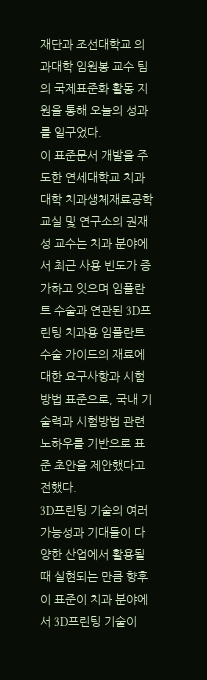재단과 조선대학교 의과대학 임원봉 교수 팀의 국제표준화 활동 지원을 통해 오늘의 성과를 일구었다.
이 표준문서 개발을 주도한 연세대학교 치과대학 치과생체재료공학교실 및 연구소의 권재성 교수는 치과 분야에서 최근 사용 빈도가 증가하고 잇으며 임플란트 수술과 연관된 3D프린팅 치과용 임플란트 수술 가이드의 재료에 대한 요구사항과 시험방법 표준으로, 국내 기술력과 시험방법 관련 노하우를 기반으로 표준 초안을 제안했다고 전했다.
3D프린팅 기술의 여러 가능성과 기대들이 다양한 산업에서 활용될 때 실현되는 만큼 향후 이 표준이 치과 분야에서 3D프린팅 기술이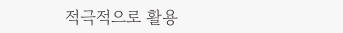적극적으로 활용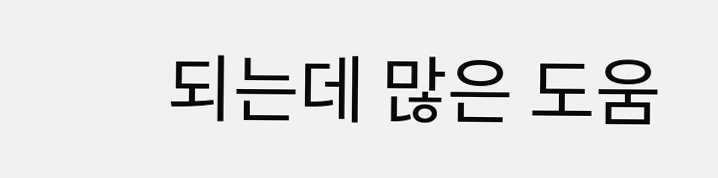되는데 많은 도움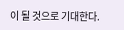이 될 것으로 기대한다.